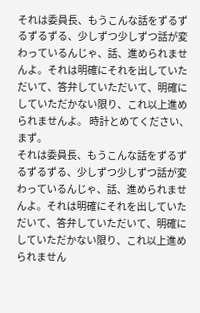それは委員長、もうこんな話をずるずるずるずる、少しずつ少しずつ話が変わっているんじゃ、話、進められませんよ。それは明確にそれを出していただいて、答弁していただいて、明確にしていただかない限り、これ以上進められませんよ。 時計とめてください、まず。
それは委員長、もうこんな話をずるずるずるずる、少しずつ少しずつ話が変わっているんじゃ、話、進められませんよ。それは明確にそれを出していただいて、答弁していただいて、明確にしていただかない限り、これ以上進められません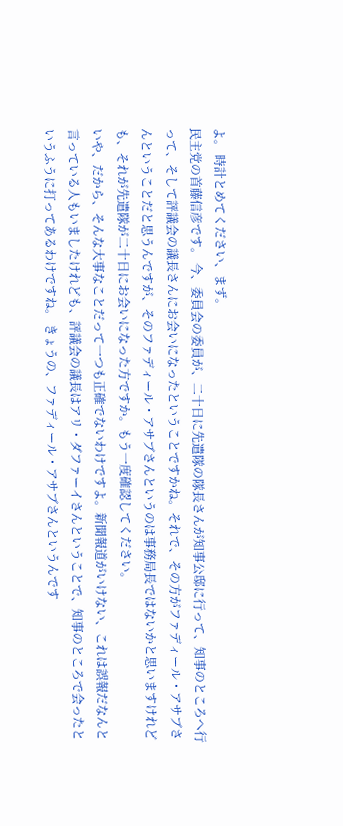よ。 時計とめてください、まず。
民主党の首藤信彦です。 今、委員会の委員が、二十日に先遣隊の隊長さんが知事公邸に行って、知事のところへ行って、そして評議会の議長さんにお会いになったということですかね。それで、その方がファディール・アサブさんということだと思うんですが、そのファディール・アサブさんというのは事務局長ではないかと思いますけれども、それが先遣隊が二十日にお会いになった方ですか。もう一度確認してください。
いや、だから、そんな大事なことだって一つも正確でないわけですよ。新聞報道がいけない、これは誤報だなんと言っている人もいましたけれども、評議会の議長はアリ・ダファーイさんということで、知事のところで会ったというふうに打ってあるわけですね。 きょうの、ファディール・アサブさんというんです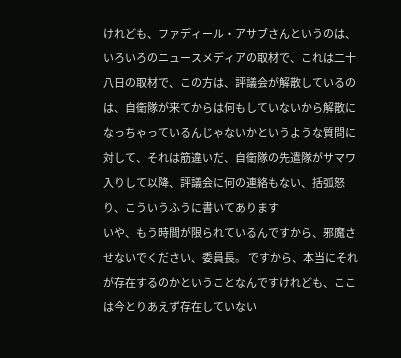けれども、ファディール・アサブさんというのは、いろいろのニュースメディアの取材で、これは二十八日の取材で、この方は、評議会が解散しているのは、自衛隊が来てからは何もしていないから解散になっちゃっているんじゃないかというような質問に対して、それは筋違いだ、自衛隊の先遣隊がサマワ入りして以降、評議会に何の連絡もない、括弧怒り、こういうふうに書いてあります
いや、もう時間が限られているんですから、邪魔させないでください、委員長。 ですから、本当にそれが存在するのかということなんですけれども、ここは今とりあえず存在していない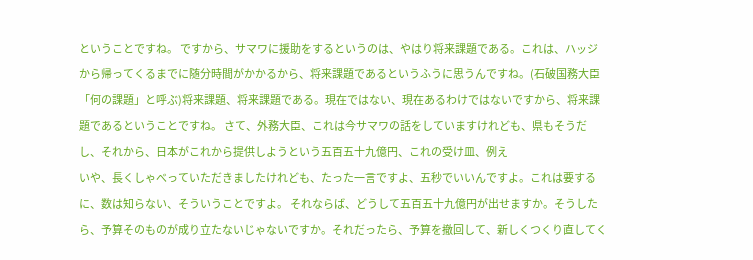ということですね。 ですから、サマワに援助をするというのは、やはり将来課題である。これは、ハッジから帰ってくるまでに随分時間がかかるから、将来課題であるというふうに思うんですね。(石破国務大臣「何の課題」と呼ぶ)将来課題、将来課題である。現在ではない、現在あるわけではないですから、将来課題であるということですね。 さて、外務大臣、これは今サマワの話をしていますけれども、県もそうだし、それから、日本がこれから提供しようという五百五十九億円、これの受け皿、例え
いや、長くしゃべっていただきましたけれども、たった一言ですよ、五秒でいいんですよ。これは要するに、数は知らない、そういうことですよ。 それならば、どうして五百五十九億円が出せますか。そうしたら、予算そのものが成り立たないじゃないですか。それだったら、予算を撤回して、新しくつくり直してく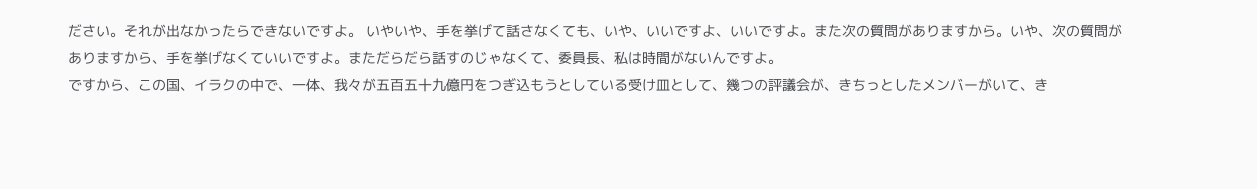ださい。それが出なかったらできないですよ。 いやいや、手を挙げて話さなくても、いや、いいですよ、いいですよ。また次の質問がありますから。いや、次の質問がありますから、手を挙げなくていいですよ。まただらだら話すのじゃなくて、委員長、私は時間がないんですよ。
ですから、この国、イラクの中で、一体、我々が五百五十九億円をつぎ込もうとしている受け皿として、幾つの評議会が、きちっとしたメンバーがいて、き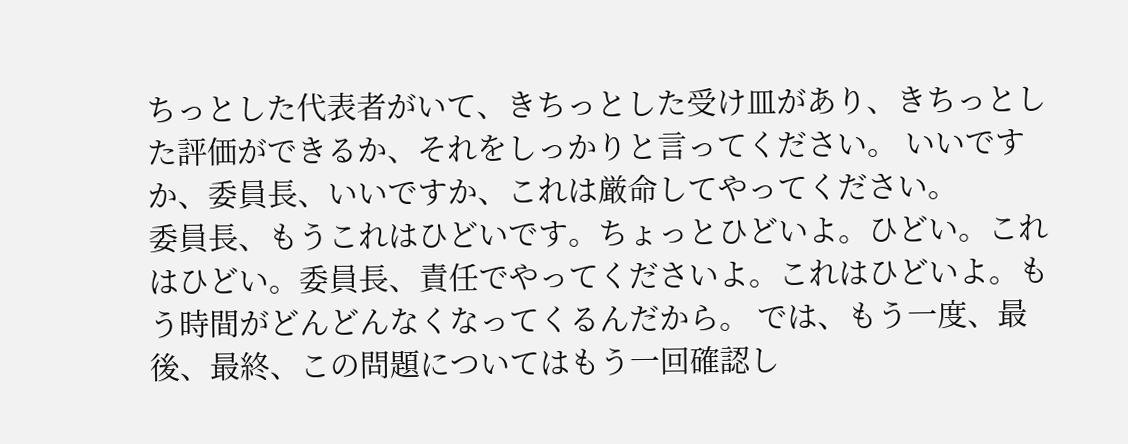ちっとした代表者がいて、きちっとした受け皿があり、きちっとした評価ができるか、それをしっかりと言ってください。 いいですか、委員長、いいですか、これは厳命してやってください。
委員長、もうこれはひどいです。ちょっとひどいよ。ひどい。これはひどい。委員長、責任でやってくださいよ。これはひどいよ。もう時間がどんどんなくなってくるんだから。 では、もう一度、最後、最終、この問題についてはもう一回確認し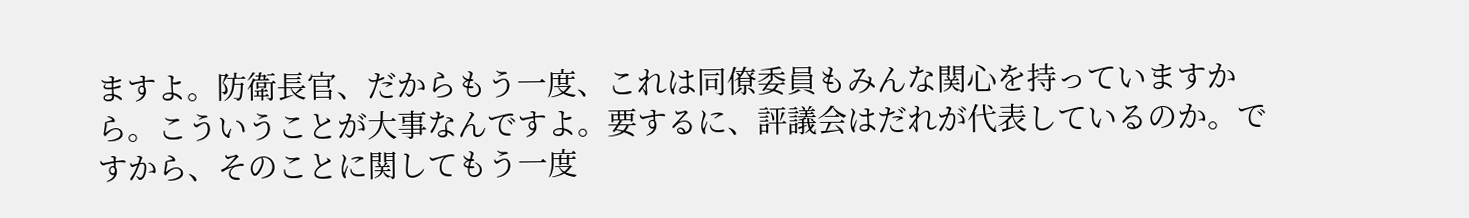ますよ。防衛長官、だからもう一度、これは同僚委員もみんな関心を持っていますから。こういうことが大事なんですよ。要するに、評議会はだれが代表しているのか。ですから、そのことに関してもう一度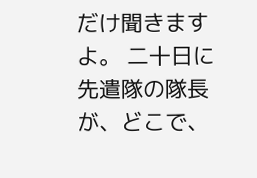だけ聞きますよ。 二十日に先遣隊の隊長が、どこで、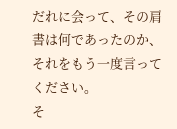だれに会って、その肩書は何であったのか、それをもう一度言ってください。
そ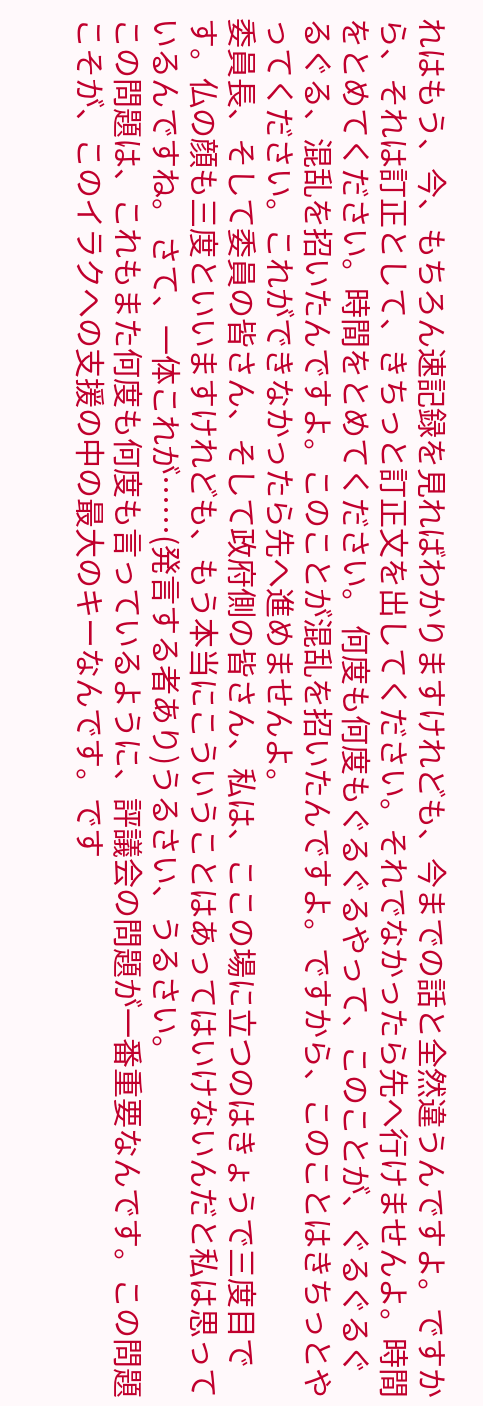れはもう、今、もちろん速記録を見ればわかりますけれども、今までの話と全然違うんですよ。ですから、それは訂正として、きちっと訂正文を出してください。それでなかったら先へ行けませんよ。時間をとめてください。時間をとめてください。 何度も何度もぐるぐるやって、このことが、ぐるぐるぐるぐる、混乱を招いたんですよ。このことが混乱を招いたんですよ。ですから、このことはきちっとやってください。これができなかったら先へ進めませんよ。
委員長、そして委員の皆さん、そして政府側の皆さん、私は、ここの場に立つのはきょうで三度目です。仏の顔も三度といいますけれども、もう本当にこういうことはあってはいけないんだと私は思っているんですね。 さて、一体これが……(発言する者あり)うるさい、うるさい。
この問題は、これもまた何度も何度も言っているように、評議会の問題が一番重要なんです。この問題こそが、このイラクへの支援の中の最大のキーなんです。です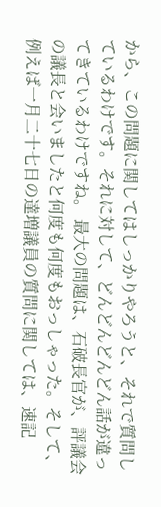から、この問題に関してはしっかりやろうと、それで質問しているわけです。それに対して、どんどんどんどん話が違ってきているわけですね。 最大の問題は、石破長官が、評議会の議長と会いましたと何度も何度もおっしゃった。そして、例えば一月二十七日の達増議員の質問に関しては、速記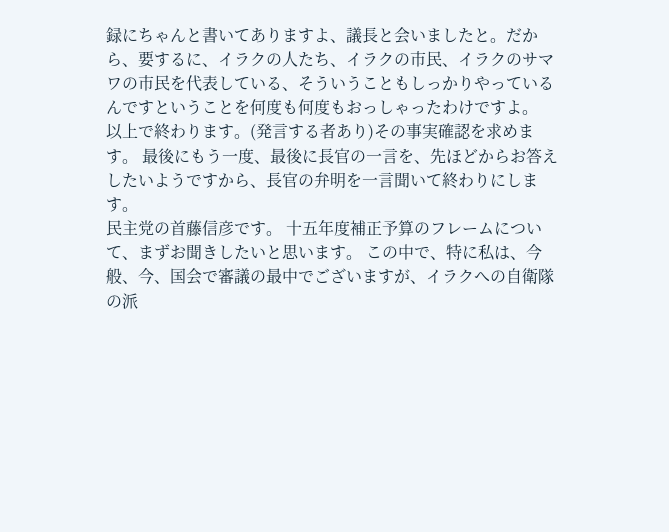録にちゃんと書いてありますよ、議長と会いましたと。だから、要するに、イラクの人たち、イラクの市民、イラクのサマワの市民を代表している、そういうこともしっかりやっているんですということを何度も何度もおっしゃったわけですよ。
以上で終わります。(発言する者あり)その事実確認を求めます。 最後にもう一度、最後に長官の一言を、先ほどからお答えしたいようですから、長官の弁明を一言聞いて終わりにします。
民主党の首藤信彦です。 十五年度補正予算のフレームについて、まずお聞きしたいと思います。 この中で、特に私は、今般、今、国会で審議の最中でございますが、イラクへの自衛隊の派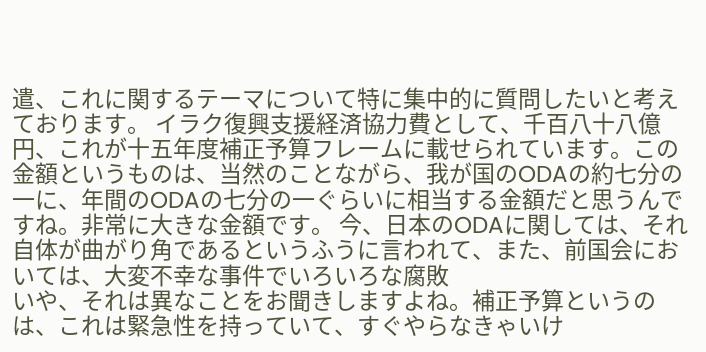遣、これに関するテーマについて特に集中的に質問したいと考えております。 イラク復興支援経済協力費として、千百八十八億円、これが十五年度補正予算フレームに載せられています。この金額というものは、当然のことながら、我が国のODAの約七分の一に、年間のODAの七分の一ぐらいに相当する金額だと思うんですね。非常に大きな金額です。 今、日本のODAに関しては、それ自体が曲がり角であるというふうに言われて、また、前国会においては、大変不幸な事件でいろいろな腐敗
いや、それは異なことをお聞きしますよね。補正予算というのは、これは緊急性を持っていて、すぐやらなきゃいけ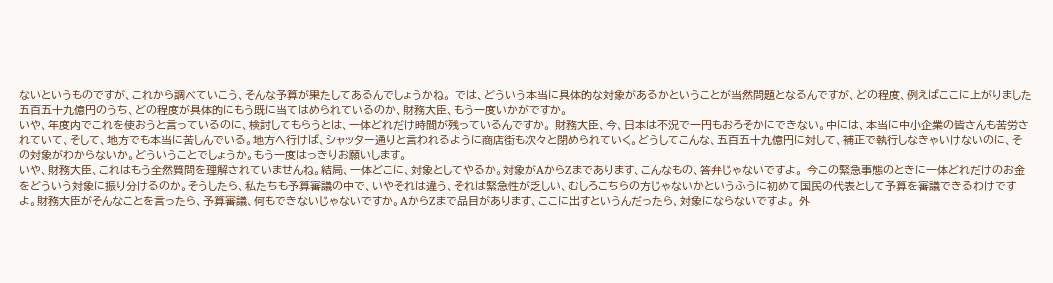ないというものですが、これから調べていこう、そんな予算が果たしてあるんでしょうかね。 では、どういう本当に具体的な対象があるかということが当然問題となるんですが、どの程度、例えばここに上がりました五百五十九億円のうち、どの程度が具体的にもう既に当てはめられているのか、財務大臣、もう一度いかがですか。
いや、年度内でこれを使おうと言っているのに、検討してもらうとは、一体どれだけ時間が残っているんですか。 財務大臣、今、日本は不況で一円もおろそかにできない。中には、本当に中小企業の皆さんも苦労されていて、そして、地方でも本当に苦しんでいる。地方へ行けば、シャッター通りと言われるように商店街も次々と閉められていく。どうしてこんな、五百五十九億円に対して、補正で執行しなきゃいけないのに、その対象がわからないか。どういうことでしょうか。もう一度はっきりお願いします。
いや、財務大臣、これはもう全然質問を理解されていませんね。結局、一体どこに、対象としてやるか。対象がAからZまであります、こんなもの、答弁じゃないですよ。 今この緊急事態のときに一体どれだけのお金をどういう対象に振り分けるのか。そうしたら、私たちも予算審議の中で、いやそれは違う、それは緊急性が乏しい、むしろこちらの方じゃないかというふうに初めて国民の代表として予算を審議できるわけですよ。財務大臣がそんなことを言ったら、予算審議、何もできないじゃないですか。AからZまで品目があります、ここに出すというんだったら、対象にならないですよ。 外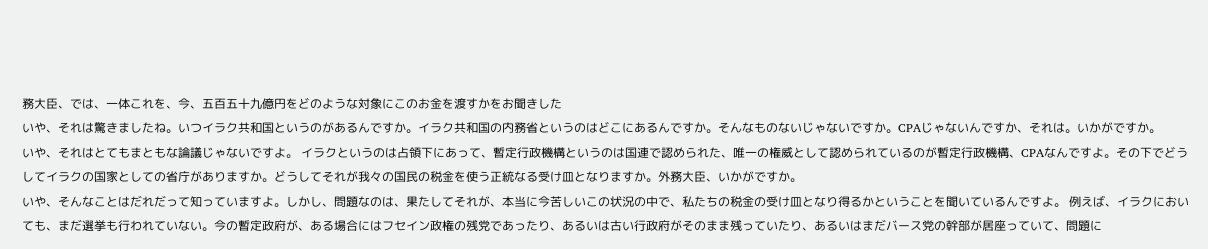務大臣、では、一体これを、今、五百五十九億円をどのような対象にこのお金を渡すかをお聞きした
いや、それは驚きましたね。いつイラク共和国というのがあるんですか。イラク共和国の内務省というのはどこにあるんですか。そんなものないじゃないですか。CPAじゃないんですか、それは。いかがですか。
いや、それはとてもまともな論議じゃないですよ。 イラクというのは占領下にあって、暫定行政機構というのは国連で認められた、唯一の権威として認められているのが暫定行政機構、CPAなんですよ。その下でどうしてイラクの国家としての省庁がありますか。どうしてそれが我々の国民の税金を使う正統なる受け皿となりますか。外務大臣、いかがですか。
いや、そんなことはだれだって知っていますよ。しかし、問題なのは、果たしてそれが、本当に今苦しいこの状況の中で、私たちの税金の受け皿となり得るかということを聞いているんですよ。 例えば、イラクにおいても、まだ選挙も行われていない。今の暫定政府が、ある場合にはフセイン政権の残党であったり、あるいは古い行政府がそのまま残っていたり、あるいはまだバース党の幹部が居座っていて、問題に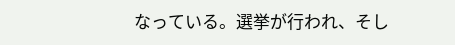なっている。選挙が行われ、そし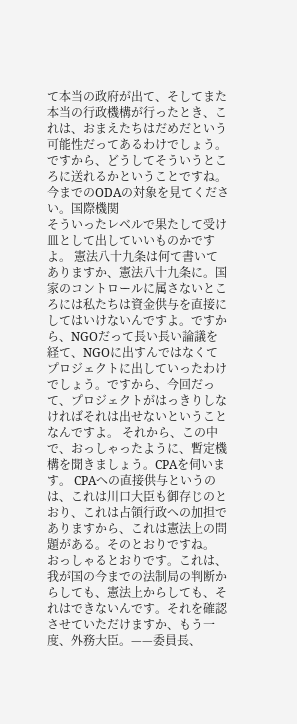て本当の政府が出て、そしてまた本当の行政機構が行ったとき、これは、おまえたちはだめだという可能性だってあるわけでしょう。ですから、どうしてそういうところに送れるかということですね。 今までのODAの対象を見てください。国際機関
そういったレベルで果たして受け皿として出していいものかですよ。 憲法八十九条は何て書いてありますか、憲法八十九条に。国家のコントロールに属さないところには私たちは資金供与を直接にしてはいけないんですよ。ですから、NGOだって長い長い論議を経て、NGOに出すんではなくてプロジェクトに出していったわけでしょう。ですから、今回だって、プロジェクトがはっきりしなければそれは出せないということなんですよ。 それから、この中で、おっしゃったように、暫定機構を聞きましょう。CPAを伺います。 CPAへの直接供与というのは、これは川口大臣も御存じのとおり、これは占領行政への加担でありますから、これは憲法上の問題がある。そのとおりですね。
おっしゃるとおりです。これは、我が国の今までの法制局の判断からしても、憲法上からしても、それはできないんです。それを確認させていただけますか、もう一度、外務大臣。——委員長、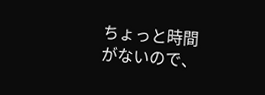ちょっと時間がないので、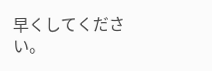早くしてください。